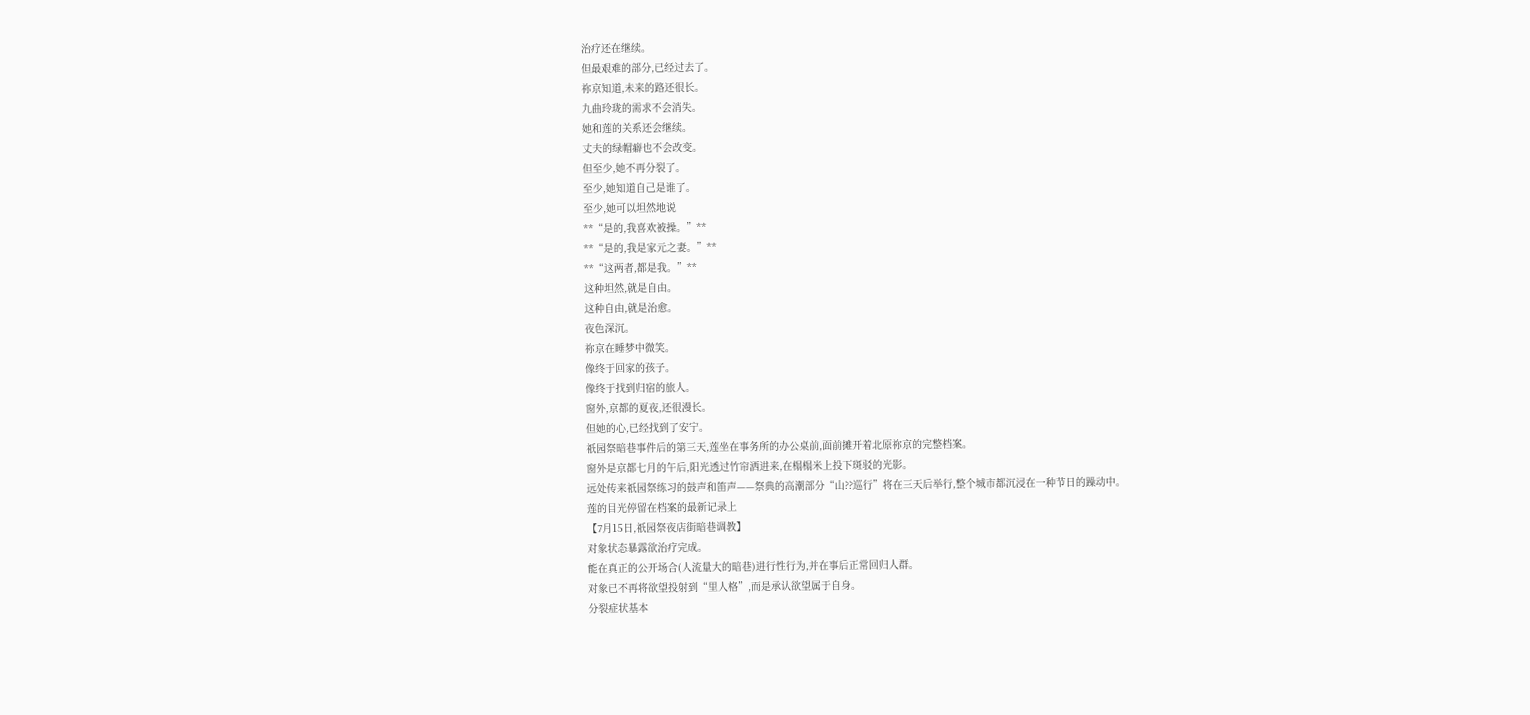治疗还在继续。
但最艰难的部分,已经过去了。
祢京知道,未来的路还很长。
九曲玲珑的需求不会消失。
她和莲的关系还会继续。
丈夫的绿帽癖也不会改变。
但至少,她不再分裂了。
至少,她知道自己是谁了。
至少,她可以坦然地说
**“是的,我喜欢被操。”**
**“是的,我是家元之妻。”**
**“这两者,都是我。”**
这种坦然,就是自由。
这种自由,就是治愈。
夜色深沉。
祢京在睡梦中微笑。
像终于回家的孩子。
像终于找到归宿的旅人。
窗外,京都的夏夜,还很漫长。
但她的心,已经找到了安宁。
祇园祭暗巷事件后的第三天,莲坐在事务所的办公桌前,面前摊开着北原祢京的完整档案。
窗外是京都七月的午后,阳光透过竹帘洒进来,在榻榻米上投下斑驳的光影。
远处传来祇园祭练习的鼓声和笛声——祭典的高潮部分“山??巡行”将在三天后举行,整个城市都沉浸在一种节日的躁动中。
莲的目光停留在档案的最新记录上
【7月15日,祇园祭夜店街暗巷调教】
对象状态暴露欲治疗完成。
能在真正的公开场合(人流量大的暗巷)进行性行为,并在事后正常回归人群。
对象已不再将欲望投射到“里人格”,而是承认欲望属于自身。
分裂症状基本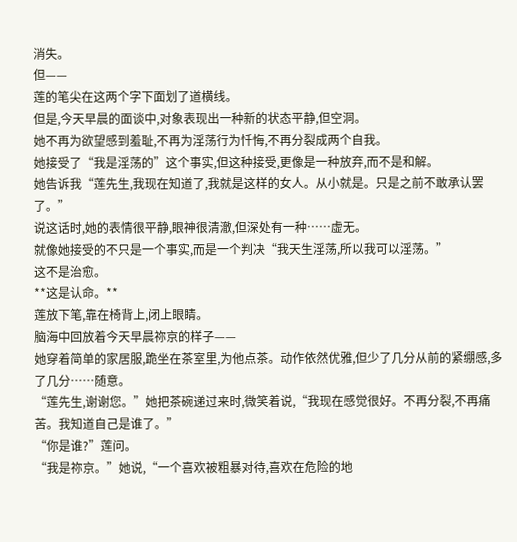消失。
但——
莲的笔尖在这两个字下面划了道横线。
但是,今天早晨的面谈中,对象表现出一种新的状态平静,但空洞。
她不再为欲望感到羞耻,不再为淫荡行为忏悔,不再分裂成两个自我。
她接受了“我是淫荡的”这个事实,但这种接受,更像是一种放弃,而不是和解。
她告诉我“莲先生,我现在知道了,我就是这样的女人。从小就是。只是之前不敢承认罢了。”
说这话时,她的表情很平静,眼神很清澈,但深处有一种……虚无。
就像她接受的不只是一个事实,而是一个判决“我天生淫荡,所以我可以淫荡。”
这不是治愈。
**这是认命。**
莲放下笔,靠在椅背上,闭上眼睛。
脑海中回放着今天早晨祢京的样子——
她穿着简单的家居服,跪坐在茶室里,为他点茶。动作依然优雅,但少了几分从前的紧绷感,多了几分……随意。
“莲先生,谢谢您。”她把茶碗递过来时,微笑着说,“我现在感觉很好。不再分裂,不再痛苦。我知道自己是谁了。”
“你是谁?”莲问。
“我是祢京。”她说,“一个喜欢被粗暴对待,喜欢在危险的地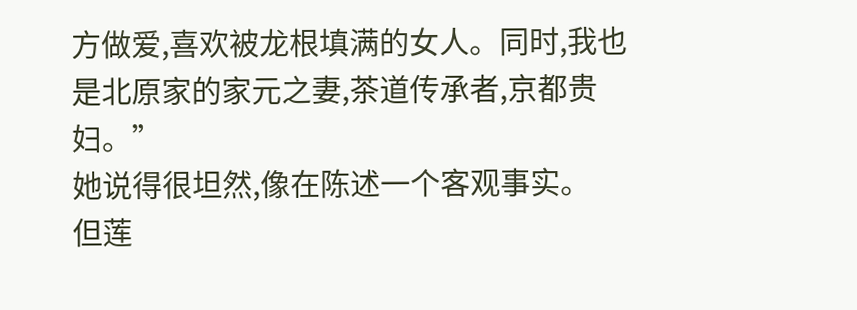方做爱,喜欢被龙根填满的女人。同时,我也是北原家的家元之妻,茶道传承者,京都贵妇。”
她说得很坦然,像在陈述一个客观事实。
但莲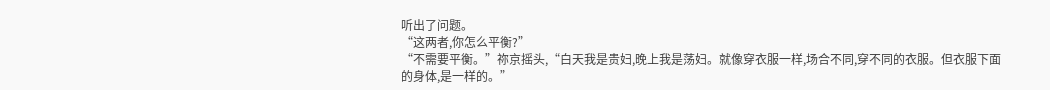听出了问题。
“这两者,你怎么平衡?”
“不需要平衡。”祢京摇头,“白天我是贵妇,晚上我是荡妇。就像穿衣服一样,场合不同,穿不同的衣服。但衣服下面的身体,是一样的。”